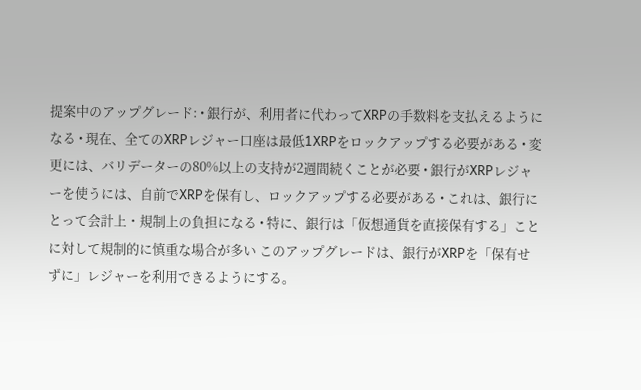提案中のアップグレード: • 銀行が、利用者に代わってXRPの手数料を支払えるようになる • 現在、全てのXRPレジャー口座は最低1XRPをロックアップする必要がある • 変更には、バリデーターの80%以上の支持が2週間続くことが必要 • 銀行がXRPレジャーを使うには、自前でXRPを保有し、ロックアップする必要がある • これは、銀行にとって会計上・規制上の負担になる • 特に、銀行は「仮想通貨を直接保有する」ことに対して規制的に慎重な場合が多い このアップグレードは、銀行がXRPを「保有せずに」レジャーを利用できるようにする。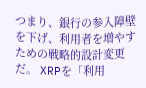つまり、銀行の参入障壁を下げ、利用者を増やすための戦略的設計変更だ。 XRPを「利用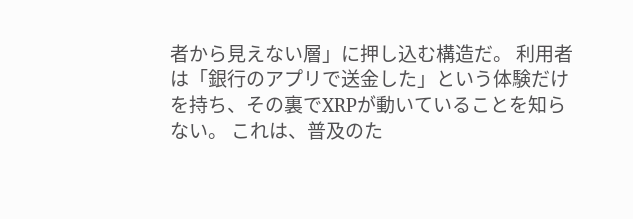者から見えない層」に押し込む構造だ。 利用者は「銀行のアプリで送金した」という体験だけを持ち、その裏でXRPが動いていることを知らない。 これは、普及のた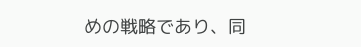めの戦略であり、同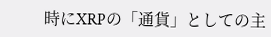時にXRPの「通貨」としての主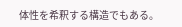体性を希釈する構造でもある。